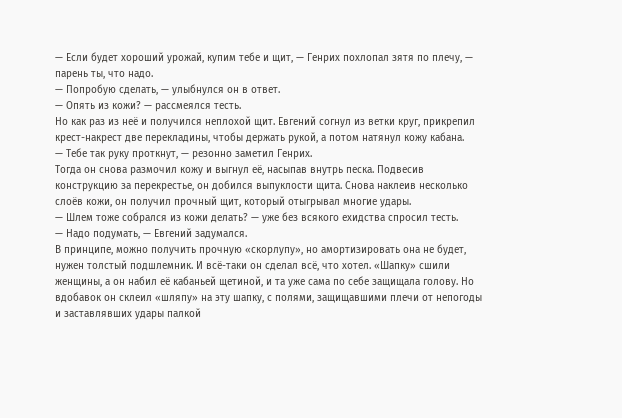— Если будет хороший урожай, купим тебе и щит, — Генрих похлопал зятя по плечу, — парень ты, что надо.
— Попробую сделать, — улыбнулся он в ответ.
— Опять из кожи? — рассмеялся тесть.
Но как раз из неё и получился неплохой щит. Евгений согнул из ветки круг, прикрепил крест-накрест две перекладины, чтобы держать рукой, а потом натянул кожу кабана.
— Тебе так руку проткнут, — резонно заметил Генрих.
Тогда он снова размочил кожу и выгнул её, насыпав внутрь песка. Подвесив конструкцию за перекрестье, он добился выпуклости щита. Снова наклеив несколько слоёв кожи, он получил прочный щит, который отыгрывал многие удары.
— Шлем тоже собрался из кожи делать? — уже без всякого ехидства спросил тесть.
— Надо подумать, — Евгений задумался.
В принципе, можно получить прочную «скорлупу», но амортизировать она не будет, нужен толстый подшлемник. И всё-таки он сделал всё, что хотел. «Шапку» сшили женщины, а он набил её кабаньей щетиной, и та уже сама по себе защищала голову. Но вдобавок он склеил «шляпу» на эту шапку, с полями, защищавшими плечи от непогоды и заставлявших удары палкой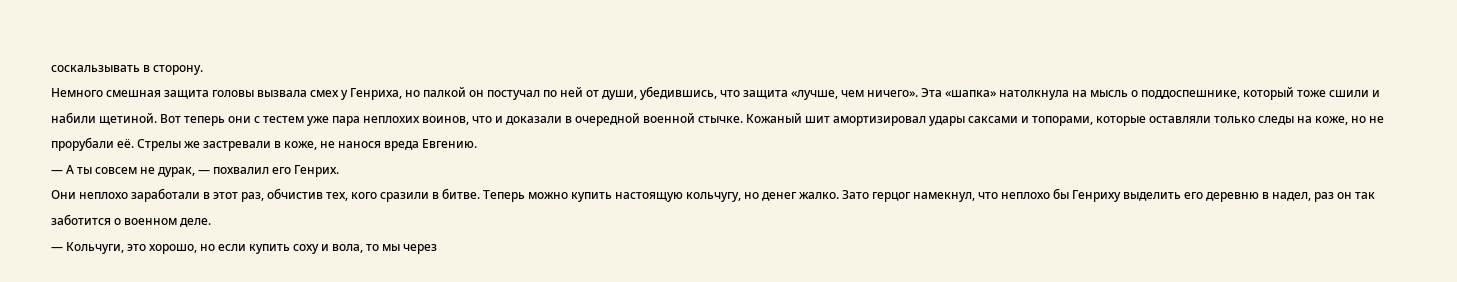соскальзывать в сторону.
Немного смешная защита головы вызвала смех у Генриха, но палкой он постучал по ней от души, убедившись, что защита «лучше, чем ничего». Эта «шапка» натолкнула на мысль о поддоспешнике, который тоже сшили и набили щетиной. Вот теперь они с тестем уже пара неплохих воинов, что и доказали в очередной военной стычке. Кожаный шит амортизировал удары саксами и топорами, которые оставляли только следы на коже, но не прорубали её. Стрелы же застревали в коже, не нанося вреда Евгению.
— А ты совсем не дурак, — похвалил его Генрих.
Они неплохо заработали в этот раз, обчистив тех, кого сразили в битве. Теперь можно купить настоящую кольчугу, но денег жалко. Зато герцог намекнул, что неплохо бы Генриху выделить его деревню в надел, раз он так заботится о военном деле.
— Кольчуги, это хорошо, но если купить соху и вола, то мы через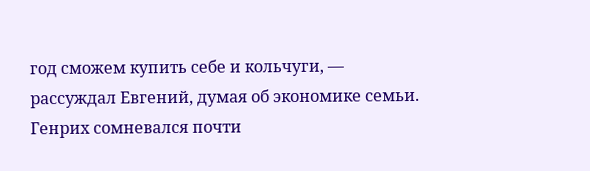год сможем купить себе и кольчуги, — рассуждал Евгений, думая об экономике семьи.
Генрих сомневался почти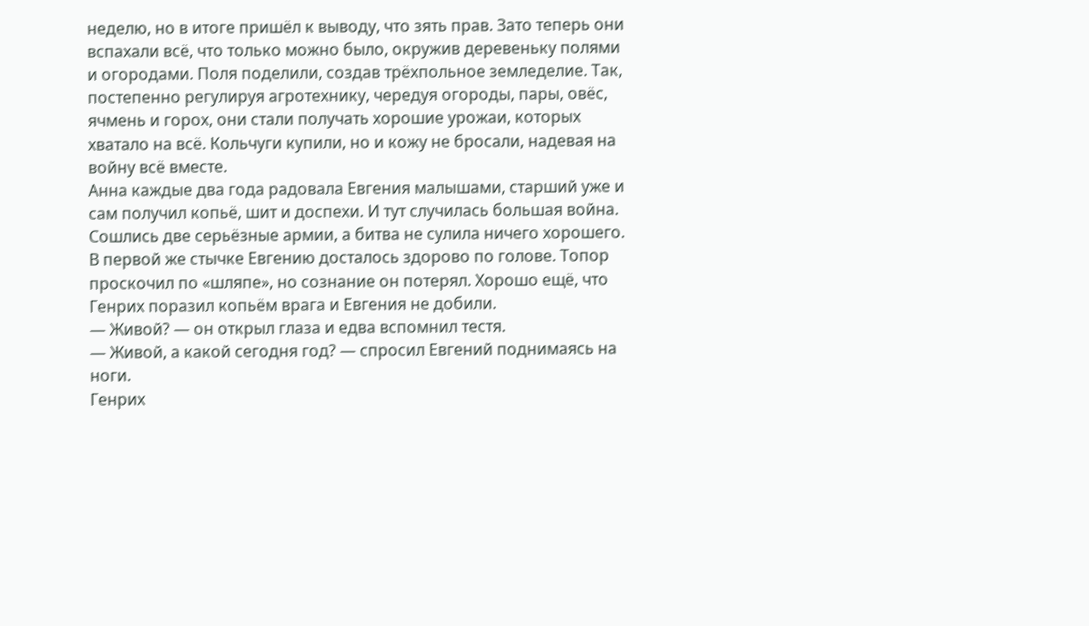неделю, но в итоге пришёл к выводу, что зять прав. Зато теперь они вспахали всё, что только можно было, окружив деревеньку полями и огородами. Поля поделили, создав трёхпольное земледелие. Так, постепенно регулируя агротехнику, чередуя огороды, пары, овёс, ячмень и горох, они стали получать хорошие урожаи, которых хватало на всё. Кольчуги купили, но и кожу не бросали, надевая на войну всё вместе.
Анна каждые два года радовала Евгения малышами, старший уже и сам получил копьё, шит и доспехи. И тут случилась большая война. Сошлись две серьёзные армии, а битва не сулила ничего хорошего. В первой же стычке Евгению досталось здорово по голове. Топор проскочил по «шляпе», но сознание он потерял. Хорошо ещё, что Генрих поразил копьём врага и Евгения не добили.
— Живой? — он открыл глаза и едва вспомнил тестя.
— Живой, а какой сегодня год? — спросил Евгений поднимаясь на ноги.
Генрих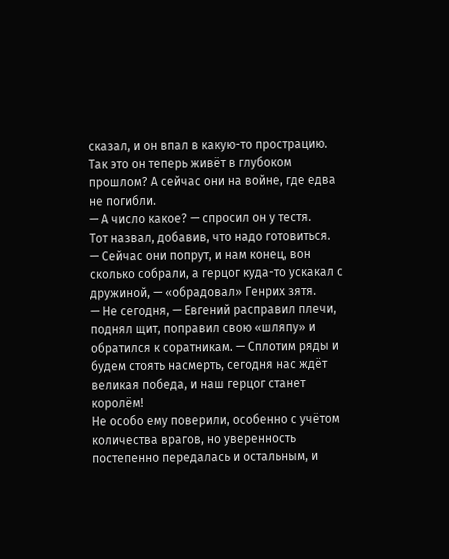сказал, и он впал в какую-то прострацию. Так это он теперь живёт в глубоком прошлом? А сейчас они на войне, где едва не погибли.
— А число какое? — спросил он у тестя.
Тот назвал, добавив, что надо готовиться.
— Сейчас они попрут, и нам конец, вон сколько собрали, а герцог куда-то ускакал с дружиной, — «обрадовал» Генрих зятя.
— Не сегодня, — Евгений расправил плечи, поднял щит, поправил свою «шляпу» и обратился к соратникам. — Сплотим ряды и будем стоять насмерть, сегодня нас ждёт великая победа, и наш герцог станет королём!
Не особо ему поверили, особенно с учётом количества врагов, но уверенность постепенно передалась и остальным, и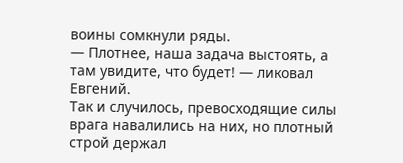воины сомкнули ряды.
— Плотнее, наша задача выстоять, а там увидите, что будет! — ликовал Евгений.
Так и случилось, превосходящие силы врага навалились на них, но плотный строй держал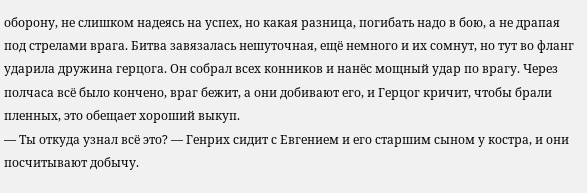оборону, не слишком надеясь на успех, но какая разница, погибать надо в бою, а не драпая под стрелами врага. Битва завязалась нешуточная, ещё немного и их сомнут, но тут во фланг ударила дружина герцога. Он собрал всех конников и нанёс мощный удар по врагу. Через полчаса всё было кончено, враг бежит, а они добивают его, и Герцог кричит, чтобы брали пленных, это обещает хороший выкуп.
— Ты откуда узнал всё это? — Генрих сидит с Евгением и его старшим сыном у костра, и они посчитывают добычу.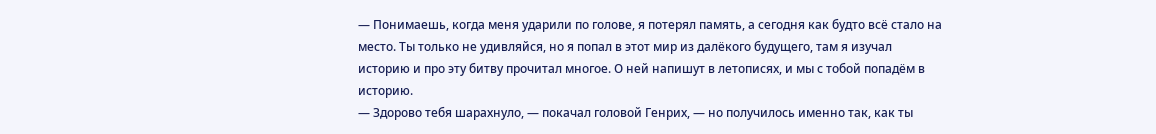— Понимаешь, когда меня ударили по голове, я потерял память, а сегодня как будто всё стало на место. Ты только не удивляйся, но я попал в этот мир из далёкого будущего, там я изучал историю и про эту битву прочитал многое. О ней напишут в летописях, и мы с тобой попадём в историю.
— Здорово тебя шарахнуло, — покачал головой Генрих, — но получилось именно так, как ты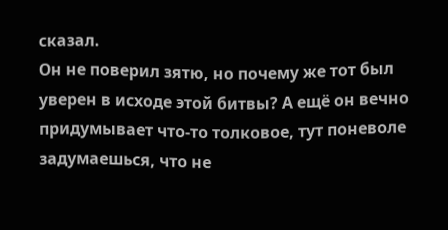сказал.
Он не поверил зятю, но почему же тот был уверен в исходе этой битвы? А ещё он вечно придумывает что-то толковое, тут поневоле задумаешься, что не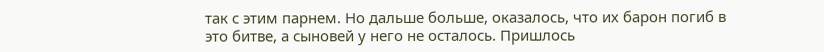так с этим парнем. Но дальше больше, оказалось, что их барон погиб в это битве, а сыновей у него не осталось. Пришлось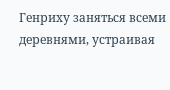Генриху заняться всеми деревнями, устраивая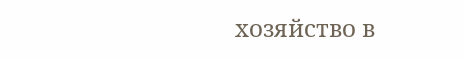хозяйство в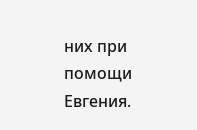них при помощи Евгения.